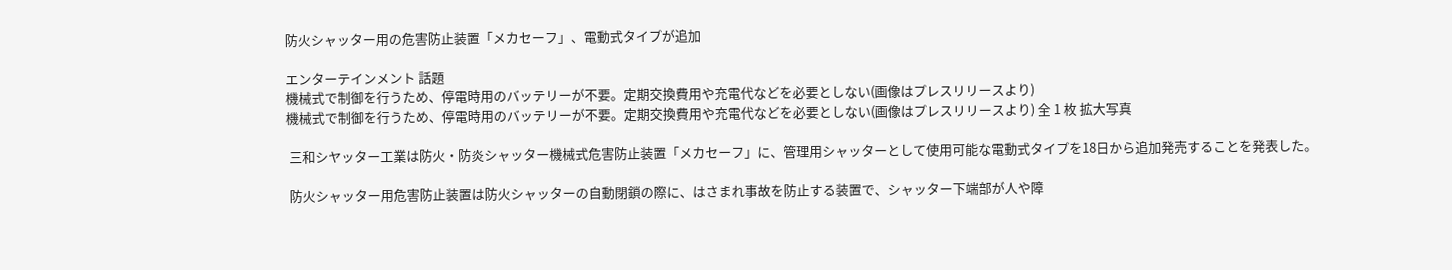防火シャッター用の危害防止装置「メカセーフ」、電動式タイプが追加

エンターテインメント 話題
機械式で制御を行うため、停電時用のバッテリーが不要。定期交換費用や充電代などを必要としない(画像はプレスリリースより)
機械式で制御を行うため、停電時用のバッテリーが不要。定期交換費用や充電代などを必要としない(画像はプレスリリースより) 全 1 枚 拡大写真

 三和シヤッター工業は防火・防炎シャッター機械式危害防止装置「メカセーフ」に、管理用シャッターとして使用可能な電動式タイプを18日から追加発売することを発表した。

 防火シャッター用危害防止装置は防火シャッターの自動閉鎖の際に、はさまれ事故を防止する装置で、シャッター下端部が人や障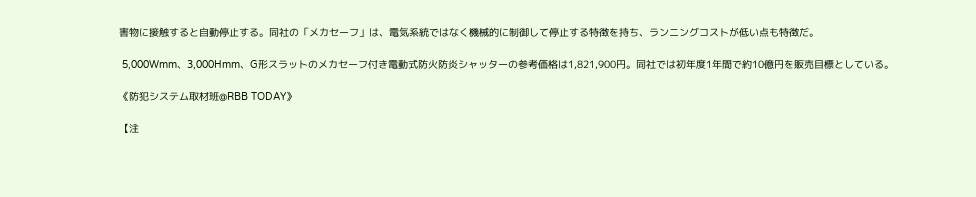害物に接触すると自動停止する。同社の「メカセーフ」は、電気系統ではなく機械的に制御して停止する特徴を持ち、ランニングコストが低い点も特徴だ。

 5,000Wmm、3,000Hmm、G形スラットのメカセーフ付き電動式防火防炎シャッターの参考価格は1,821,900円。同社では初年度1年間で約10億円を販売目標としている。

《防犯システム取材班@RBB TODAY》

【注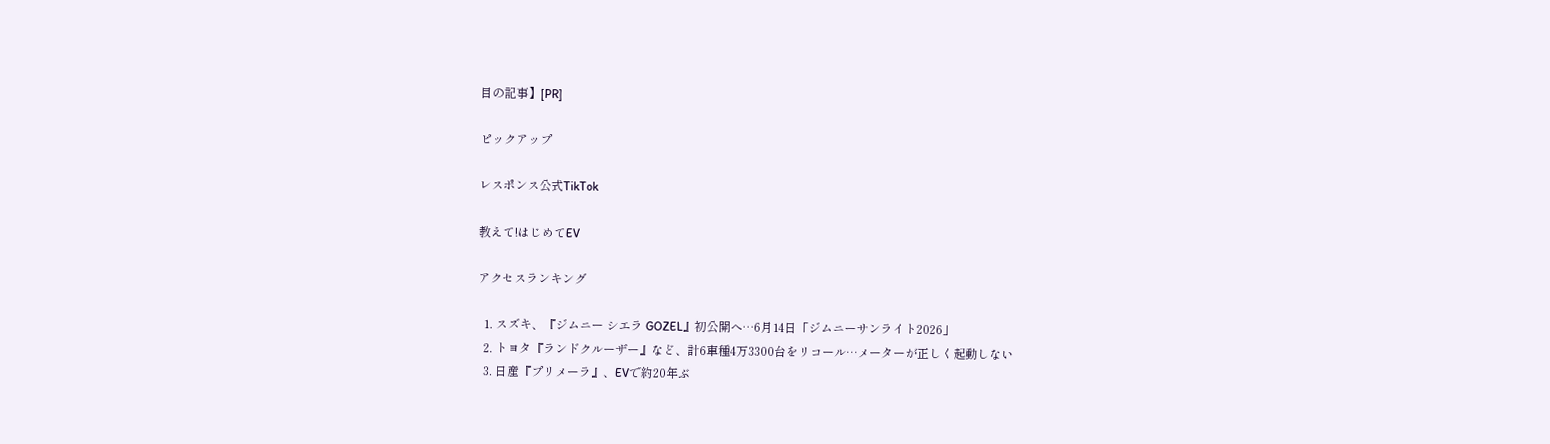目の記事】[PR]

ピックアップ

レスポンス公式TikTok

教えて!はじめてEV

アクセスランキング

  1. スズキ、『ジムニー シエラ GOZEL』初公開へ…6月14日「ジムニーサンライト2026」
  2. トヨタ『ランドクルーザー』など、計6車種4万3300台をリコール…メーターが正しく起動しない
  3. 日産『プリメーラ』、EVで約20年ぶ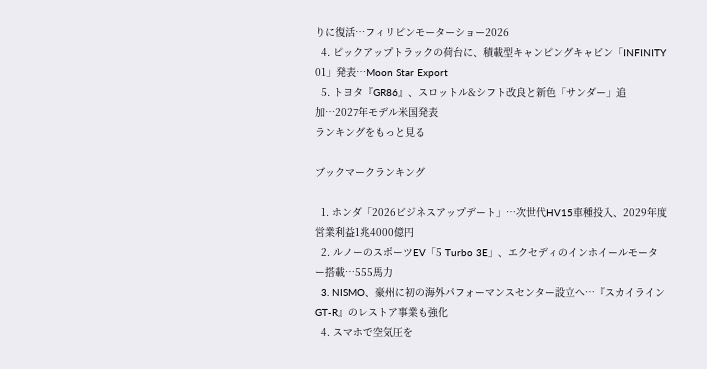りに復活…フィリピンモーターショー2026
  4. ピックアップトラックの荷台に、積載型キャンピングキャビン「INFINITY 01」発表…Moon Star Export
  5. トヨタ『GR86』、スロットル&シフト改良と新色「サンダー」追加…2027年モデル米国発表
ランキングをもっと見る

ブックマークランキング

  1. ホンダ「2026ビジネスアップデート」…次世代HV15車種投入、2029年度営業利益1兆4000億円
  2. ルノーのスポーツEV「5 Turbo 3E」、エクセディのインホイールモーター搭載…555馬力
  3. NISMO、豪州に初の海外パフォーマンスセンター設立へ…『スカイラインGT-R』のレストア事業も強化
  4. スマホで空気圧を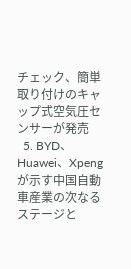チェック、簡単取り付けのキャップ式空気圧センサーが発売
  5. BYD、Huawei、Xpengが示す中国自動車産業の次なるステージと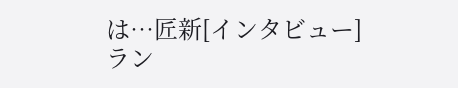は…匠新[インタビュー]
ラン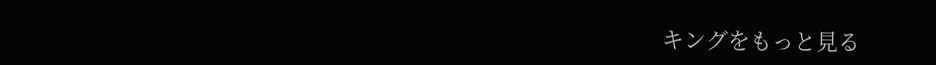キングをもっと見る